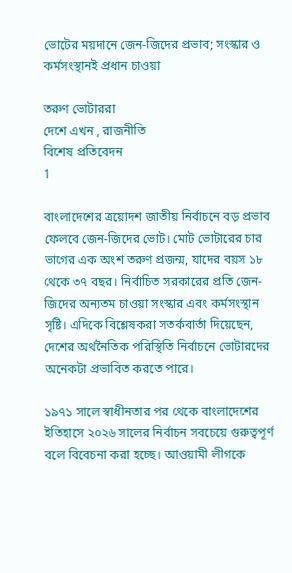ভোটের ময়দানে জেন-জিদের প্রভাব; সংস্কার ও কর্মসংস্থানই প্রধান চাওয়া

তরুণ ভোটাররা
দেশে এখন , রাজনীতি
বিশেষ প্রতিবেদন
1

বাংলাদেশের ত্রয়োদশ জাতীয় নির্বাচনে বড় প্রভাব ফেলবে জেন-জিদের ভোট। মোট ভোটারের চার ভাগের এক অংশ তরুণ প্রজন্ম, যাদের বয়স ১৮ থেকে ৩৭ বছর। নির্বাচিত সরকারের প্রতি জেন-জিদের অন্যতম চাওয়া সংস্কার এবং কর্মসংস্থান সৃষ্টি। এদিকে বিশ্লেষকরা সতর্কবার্তা দিয়েছেন, দেশের অর্থনৈতিক পরিস্থিতি নির্বাচনে ভোটারদের অনেকটা প্রভাবিত করতে পারে।

১৯৭১ সালে স্বাধীনতার পর থেকে বাংলাদেশের ইতিহাসে ২০২৬ সালের নির্বাচন সবচেয়ে গুরুত্বপূর্ণ বলে বিবেচনা করা হচ্ছে। আওয়ামী লীগকে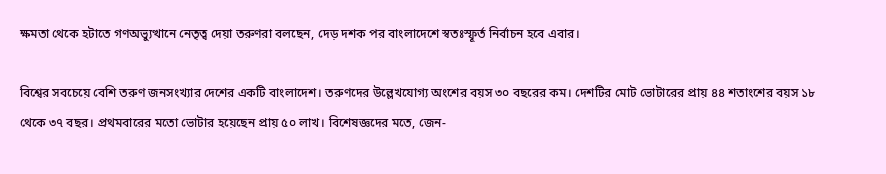ক্ষমতা থেকে হটাতে গণঅভ্যুত্থানে নেতৃত্ব দেয়া তরুণরা বলছেন, দেড় দশক পর বাংলাদেশে স্বতঃস্ফূর্ত নির্বাচন হবে এবার।

বিশ্বের সবচেয়ে বেশি তরুণ জনসংখ্যার দেশের একটি বাংলাদেশ। তরুণদের উল্লেখযোগ্য অংশের বয়স ৩০ বছরের কম। দেশটির মোট ভোটারের প্রায় ৪৪ শতাংশের বয়স ১৮ থেকে ৩৭ বছর। প্রথমবারের মতো ভোটার হয়েছেন প্রায় ৫০ লাখ। বিশেষজ্ঞদের মতে, জেন-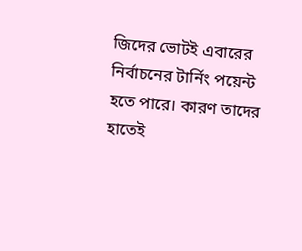জিদের ভোটই এবারের নির্বাচনের টার্নিং পয়েন্ট হতে পারে। কারণ তাদের হাতেই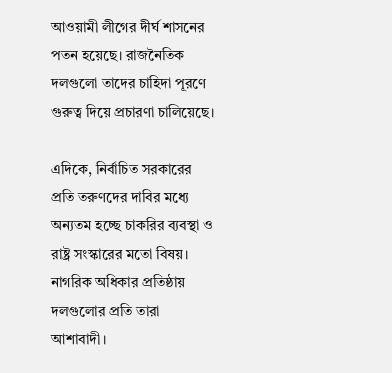আওয়ামী লীগের দীর্ঘ শাসনের পতন হয়েছে। রাজনৈতিক দলগুলো তাদের চাহিদা পূরণে গুরুত্ব দিয়ে প্রচারণা চালিয়েছে।

এদিকে, নির্বাচিত সরকারের প্রতি তরুণদের দাবির মধ্যে অন্যতম হচ্ছে চাকরির ব্যবস্থা ও রাষ্ট্র সংস্কারের মতো বিষয়। নাগরিক অধিকার প্রতিষ্ঠায় দলগুলোর প্রতি তারা আশাবাদী।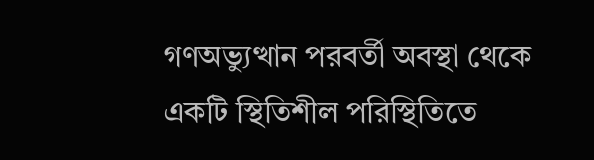গণঅভ্যুত্থান পরবর্তী অবস্থা থেকে একটি স্থিতিশীল পরিস্থিতিতে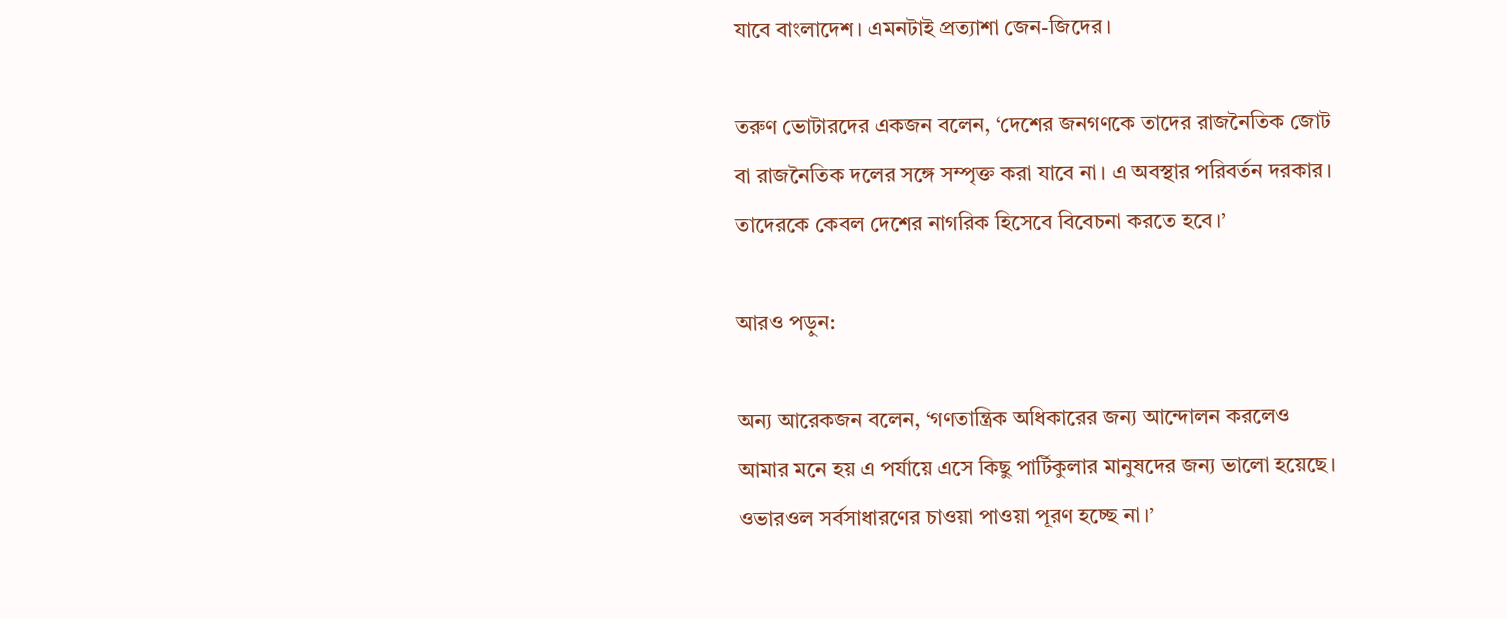যাবে বাংলাদেশ। এমনটাই প্রত্যাশা জেন-জিদের।

তরুণ ভোটারদের একজন বলেন, ‘দেশের জনগণকে তাদের রাজনৈতিক জোট বা রাজনৈতিক দলের সঙ্গে সম্পৃক্ত করা যাবে না। এ অবস্থার পরিবর্তন দরকার। তাদেরকে কেবল দেশের নাগরিক হিসেবে বিবেচনা করতে হবে।’

আরও পড়ুন:

অন্য আরেকজন বলেন, ‘গণতান্ত্রিক অধিকারের জন্য আন্দোলন করলেও আমার মনে হয় এ পর্যায়ে এসে কিছু পার্টিকুলার মানুষদের জন্য ভালো হয়েছে। ওভারওল সর্বসাধারণের চাওয়া পাওয়া পূরণ হচ্ছে না।’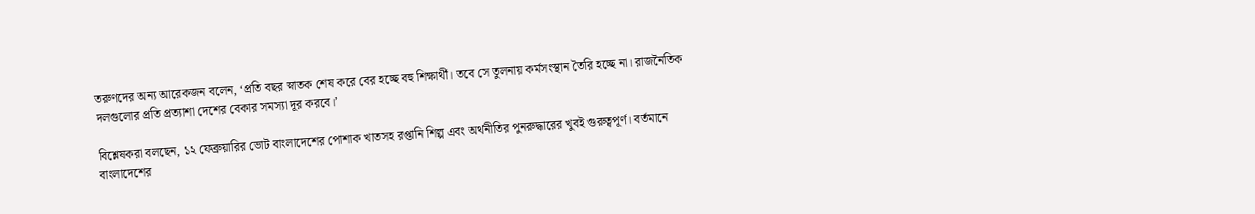তরুণদের অন্য আরেকজন বলেন, ‘প্রতি বছর স্নাতক শেষ করে বের হচ্ছে বহু শিক্ষার্থী। তবে সে তুলনায় কর্মসংস্থান তৈরি হচ্ছে না। রাজনৈতিক দলগুলোর প্রতি প্রত্যাশা দেশের বেকার সমস্যা দূর করবে।’

বিশ্লেষকরা বলছেন, ১২ ফেব্রুয়ারির ভোট বাংলাদেশের পোশাক খাতসহ রপ্তানি শিল্প এবং অর্থনীতির পুনরুদ্ধারের খুবই গুরুত্বপূর্ণ। বর্তমানে বাংলাদেশের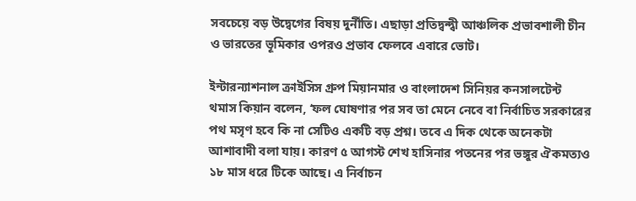সবচেয়ে বড় উদ্বেগের বিষয় দুর্নীতি। এছাড়া প্রতিদ্বন্দ্বী আঞ্চলিক প্রভাবশালী চীন ও ভারতের ভূমিকার ওপরও প্রভাব ফেলবে এবারে ভোট।

ইন্টারন্যাশনাল ক্রাইসিস গ্রুপ মিয়ানমার ও বাংলাদেশ সিনিয়র কনসালটেন্ট থমাস কিয়ান বলেন, ‘ফল ঘোষণার পর সব তা মেনে নেবে বা নির্বাচিত সরকারের পথ মসৃণ হবে কি না সেটিও একটি বড় প্রশ্ন। তবে এ দিক থেকে অনেকটা আশাবাদী বলা যায়। কারণ ৫ আগস্ট শেখ হাসিনার পতনের পর ভঙ্গুর ঐকমত্যও ১৮ মাস ধরে টিকে আছে। এ নির্বাচন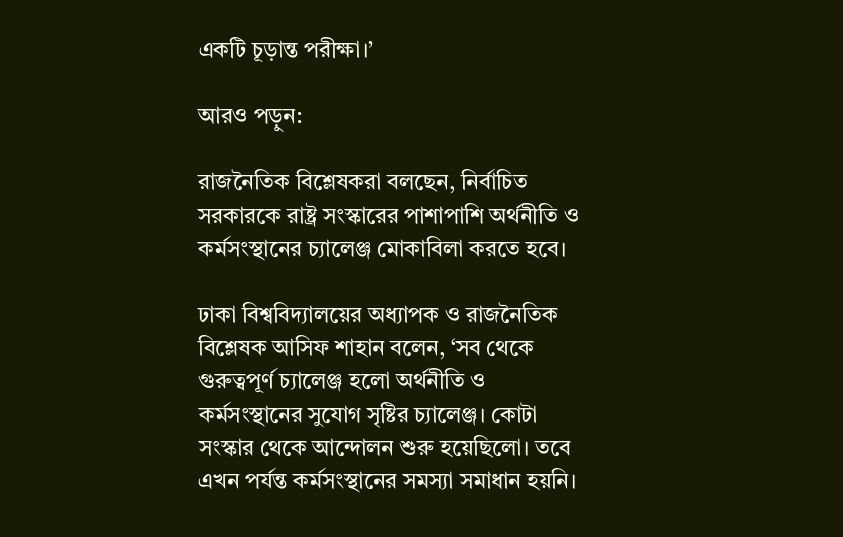একটি চূড়ান্ত পরীক্ষা।’

আরও পড়ুন:

রাজনৈতিক বিশ্লেষকরা বলছেন, নির্বাচিত সরকারকে রাষ্ট্র সংস্কারের পাশাপাশি অর্থনীতি ও কর্মসংস্থানের চ্যালেঞ্জ মোকাবিলা করতে হবে।

ঢাকা বিশ্ববিদ্যালয়ের অধ্যাপক ও রাজনৈতিক বিশ্লেষক আসিফ শাহান বলেন, ‘সব থেকে গুরুত্বপূর্ণ চ্যালেঞ্জ হলো অর্থনীতি ও কর্মসংস্থানের সুযোগ সৃষ্টির চ্যালেঞ্জ। কোটা সংস্কার থেকে আন্দোলন শুরু হয়েছিলো। তবে এখন পর্যন্ত কর্মসংস্থানের সমস্যা সমাধান হয়নি।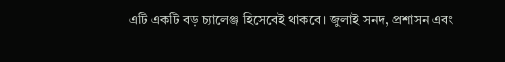এটি একটি বড় চ্যালেঞ্জ হিসেবেই থাকবে। জুলাই সনদ, প্রশাসন এবং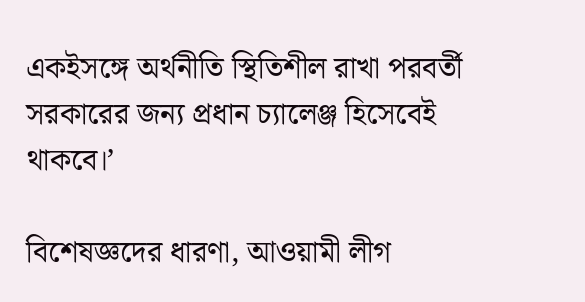একইসঙ্গে অর্থনীতি স্থিতিশীল রাখা পরবর্তী সরকারের জন্য প্রধান চ্যালেঞ্জ হিসেবেই থাকবে।’

বিশেষজ্ঞদের ধারণা, আওয়ামী লীগ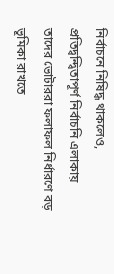নির্বাচনে নিষিদ্ধ থাকলেও, প্রতিদ্বন্দ্বিতাপূর্ণ নির্বাচনি এলাকায় তাদের ভোটাররা ফলাফল নির্ধারণে বড় ভূমিকা রাখতে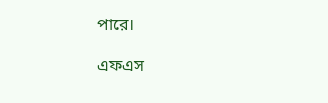পারে।

এফএস